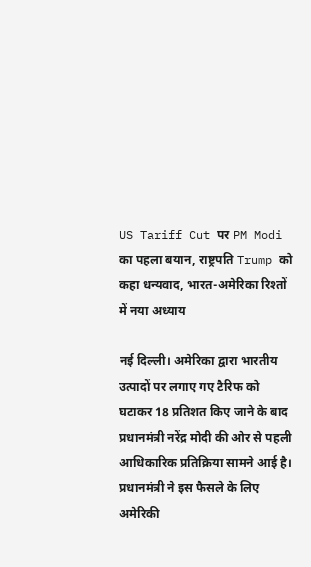US Tariff Cut पर PM Modi का पहला बयान, राष्ट्रपति Trump को कहा धन्यवाद, भारत-अमेरिका रिश्तों में नया अध्याय

नई दिल्ली। अमेरिका द्वारा भारतीय उत्पादों पर लगाए गए टैरिफ को घटाकर 18 प्रतिशत किए जाने के बाद प्रधानमंत्री नरेंद्र मोदी की ओर से पहली आधिकारिक प्रतिक्रिया सामने आई है। प्रधानमंत्री ने इस फैसले के लिए अमेरिकी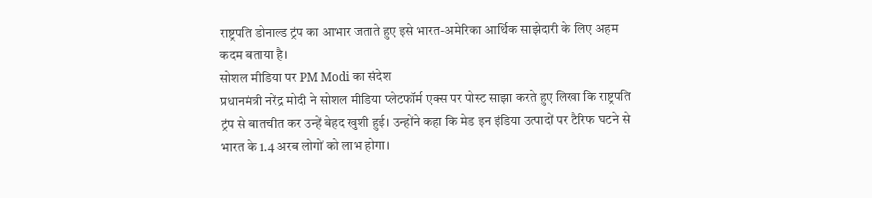राष्ट्रपति डोनाल्ड ट्रंप का आभार जताते हुए इसे भारत-अमेरिका आर्थिक साझेदारी के लिए अहम कदम बताया है।
सोशल मीडिया पर PM Modi का संदेश
प्रधानमंत्री नरेंद्र मोदी ने सोशल मीडिया प्लेटफॉर्म एक्स पर पोस्ट साझा करते हुए लिखा कि राष्ट्रपति ट्रंप से बातचीत कर उन्हें बेहद खुशी हुई। उन्होंने कहा कि मेड इन इंडिया उत्पादों पर टैरिफ घटने से भारत के 1.4 अरब लोगों को लाभ होगा।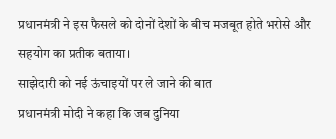प्रधानमंत्री ने इस फैसले को दोनों देशों के बीच मजबूत होते भरोसे और सहयोग का प्रतीक बताया।
साझेदारी को नई ऊंचाइयों पर ले जाने की बात
प्रधानमंत्री मोदी ने कहा कि जब दुनिया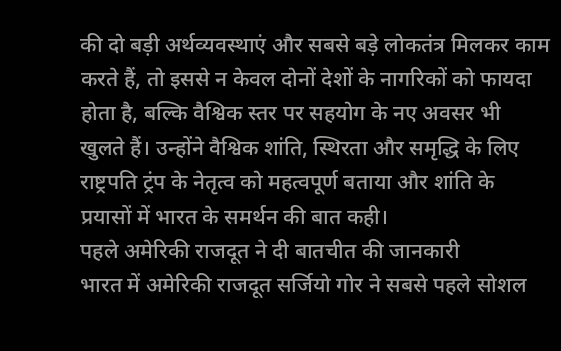की दो बड़ी अर्थव्यवस्थाएं और सबसे बड़े लोकतंत्र मिलकर काम करते हैं, तो इससे न केवल दोनों देशों के नागरिकों को फायदा होता है, बल्कि वैश्विक स्तर पर सहयोग के नए अवसर भी खुलते हैं। उन्होंने वैश्विक शांति, स्थिरता और समृद्धि के लिए राष्ट्रपति ट्रंप के नेतृत्व को महत्वपूर्ण बताया और शांति के प्रयासों में भारत के समर्थन की बात कही।
पहले अमेरिकी राजदूत ने दी बातचीत की जानकारी
भारत में अमेरिकी राजदूत सर्जियो गोर ने सबसे पहले सोशल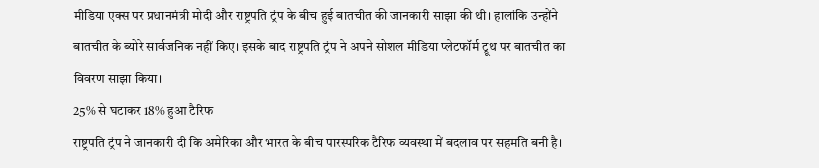मीडिया एक्स पर प्रधानमंत्री मोदी और राष्ट्रपति ट्रंप के बीच हुई बातचीत की जानकारी साझा की थी। हालांकि उन्होंने बातचीत के ब्योरे सार्वजनिक नहीं किए। इसके बाद राष्ट्रपति ट्रंप ने अपने सोशल मीडिया प्लेटफॉर्म ट्रूथ पर बातचीत का विवरण साझा किया।
25% से घटाकर 18% हुआ टैरिफ
राष्ट्रपति ट्रंप ने जानकारी दी कि अमेरिका और भारत के बीच पारस्परिक टैरिफ व्यवस्था में बदलाव पर सहमति बनी है।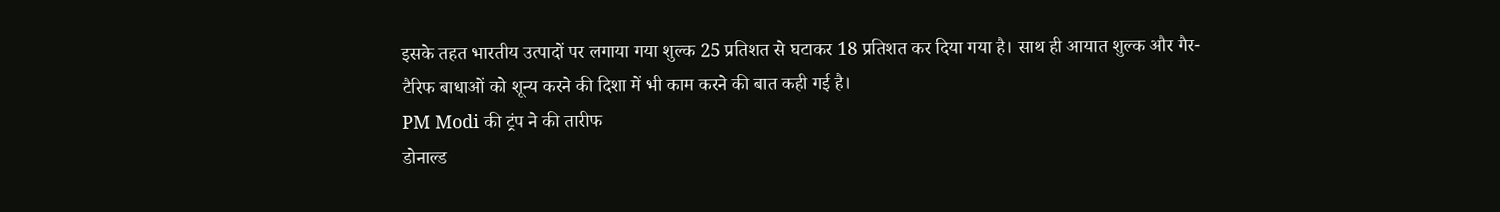इसके तहत भारतीय उत्पादों पर लगाया गया शुल्क 25 प्रतिशत से घटाकर 18 प्रतिशत कर दिया गया है। साथ ही आयात शुल्क और गैर-टैरिफ बाधाओं को शून्य करने की दिशा में भी काम करने की बात कही गई है।
PM Modi की ट्रंप ने की तारीफ
डोनाल्ड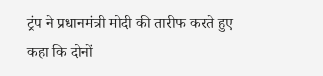ट्रंप ने प्रधानमंत्री मोदी की तारीफ करते हुए कहा कि दोनों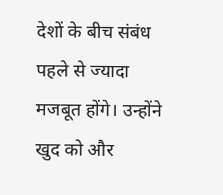देशों के बीच संबंध पहले से ज्यादा मजबूत होंगे। उन्होंने खुद को और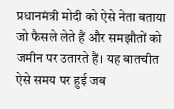प्रधानमंत्री मोदी को ऐसे नेता बताया जो फैसले लेते हैं और समझौतों को जमीन पर उतारते हैं। यह बातचीत ऐसे समय पर हुई जब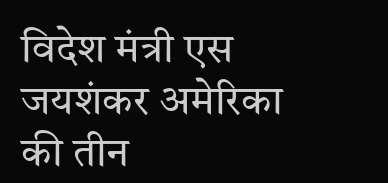विदेश मंत्री एस जयशंकर अमेरिका की तीन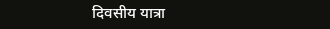दिवसीय यात्रा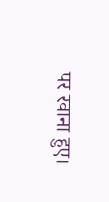पर रवाना हुए।